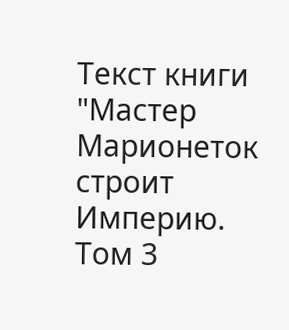Текст книги "Мастер Марионеток строит Империю. Том 3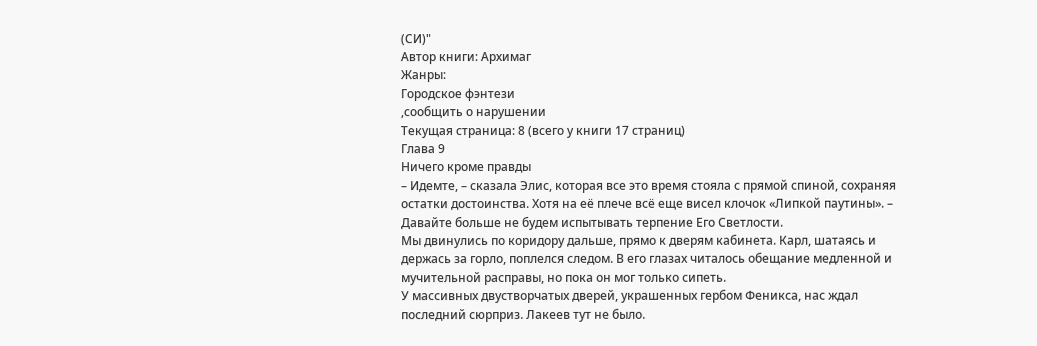(СИ)"
Автор книги: Архимаг
Жанры:
Городское фэнтези
,сообщить о нарушении
Текущая страница: 8 (всего у книги 17 страниц)
Глава 9
Ничего кроме правды
– Идемте, – сказала Элис, которая все это время стояла с прямой спиной, сохраняя остатки достоинства. Хотя на её плече всё еще висел клочок «Липкой паутины». – Давайте больше не будем испытывать терпение Его Светлости.
Мы двинулись по коридору дальше, прямо к дверям кабинета. Карл, шатаясь и держась за горло, поплелся следом. В его глазах читалось обещание медленной и мучительной расправы, но пока он мог только сипеть.
У массивных двустворчатых дверей, украшенных гербом Феникса, нас ждал последний сюрприз. Лакеев тут не было.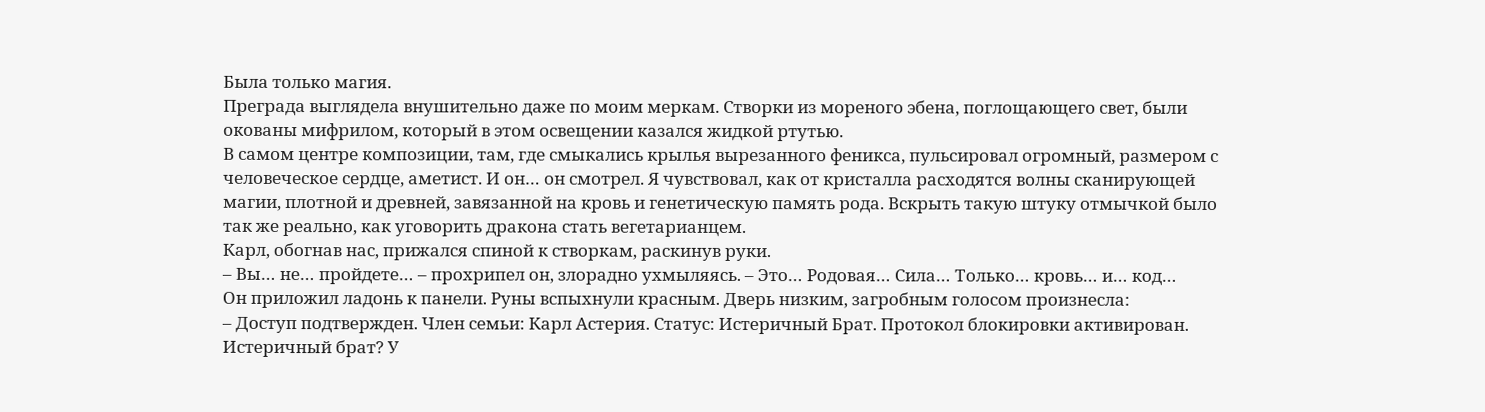Была только магия.
Преграда выглядела внушительно даже по моим меркам. Створки из мореного эбена, поглощающего свет, были окованы мифрилом, который в этом освещении казался жидкой ртутью.
В самом центре композиции, там, где смыкались крылья вырезанного феникса, пульсировал огромный, размером с человеческое сердце, аметист. И он… он смотрел. Я чувствовал, как от кристалла расходятся волны сканирующей магии, плотной и древней, завязанной на кровь и генетическую память рода. Вскрыть такую штуку отмычкой было так же реально, как уговорить дракона стать вегетарианцем.
Карл, обогнав нас, прижался спиной к створкам, раскинув руки.
– Вы… не… пройдете… – прохрипел он, злорадно ухмыляясь. – Это… Родовая… Сила… Только… кровь… и… код…
Он приложил ладонь к панели. Руны вспыхнули красным. Дверь низким, загробным голосом произнесла:
– Доступ подтвержден. Член семьи: Карл Астерия. Статус: Истеричный Брат. Протокол блокировки активирован.
Истеричный брат? У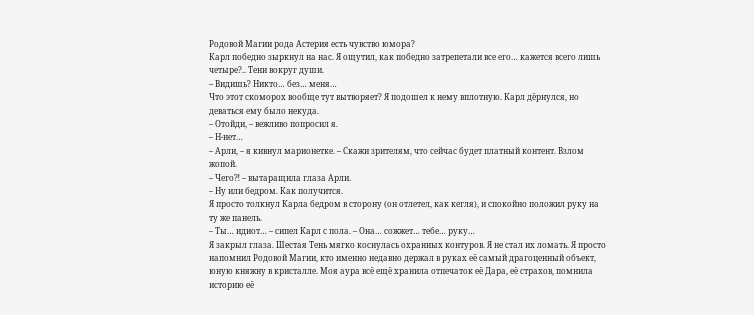Родовой Магии рода Астерия есть чувство юмора?
Карл победно зыркнул на нас. Я ощутил, как победно затрепетали все его… кажется всего лишь четыре?.. Тени вокруг души.
– Видишь? Никто… без… меня…
Что этот скоморох вообще тут вытворяет? Я подошел к нему вплотную. Карл дёрнулся, но деваться ему было некуда.
– Отойди, – вежливо попросил я.
– Н-нет…
– Арли, – я кивнул марионетке. – Скажи зрителям, что сейчас будет платный контент. Взлом жопой.
– Чего⁈ – вытаращила глаза Арли.
– Ну или бедром. Как получится.
Я просто толкнул Карла бедром в сторону (он отлетел, как кегля), и спокойно положил руку на ту же панель.
– Ты… идиот… – сипел Карл с пола. – Она… сожжет… тебе… руку…
Я закрыл глаза. Шестая Тень мягко коснулась охранных контуров. Я не стал их ломать. Я просто напомнил Родовой Магии, кто именно недавно держал в руках её самый драгоценный объект, юную княжну в кристалле. Моя аура всё ещё хранила отпечаток её Дара, её страхов, помнила историю её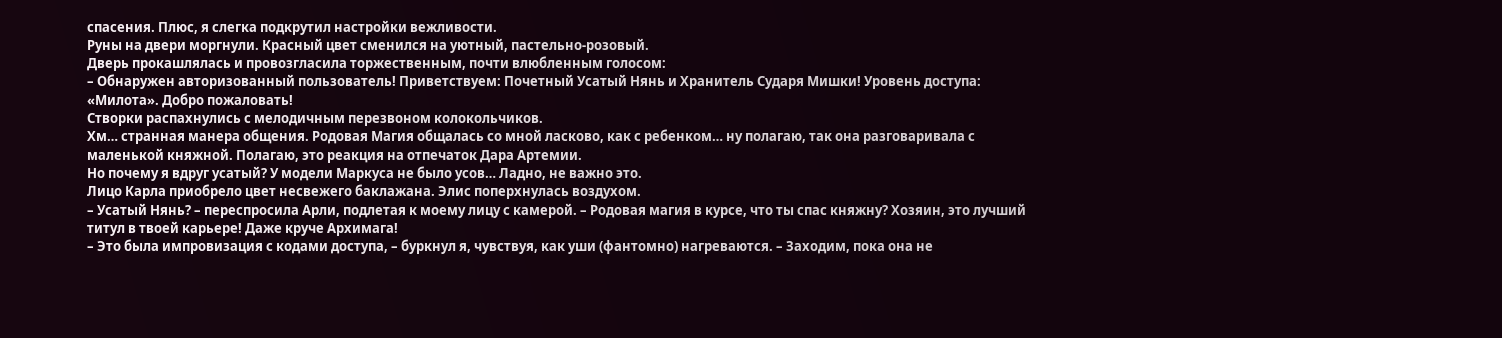спасения. Плюс, я слегка подкрутил настройки вежливости.
Руны на двери моргнули. Красный цвет сменился на уютный, пастельно-розовый.
Дверь прокашлялась и провозгласила торжественным, почти влюбленным голосом:
– Обнаружен авторизованный пользователь! Приветствуем: Почетный Усатый Нянь и Хранитель Сударя Мишки! Уровень доступа: «Милота». Добро пожаловать!
Створки распахнулись с мелодичным перезвоном колокольчиков.
Хм… странная манера общения. Родовая Магия общалась со мной ласково, как с ребенком… ну полагаю, так она разговаривала с маленькой княжной. Полагаю, это реакция на отпечаток Дара Артемии.
Но почему я вдруг усатый? У модели Маркуса не было усов… Ладно, не важно это.
Лицо Карла приобрело цвет несвежего баклажана. Элис поперхнулась воздухом.
– Усатый Нянь? – переспросила Арли, подлетая к моему лицу с камерой. – Родовая магия в курсе, что ты спас княжну? Хозяин, это лучший титул в твоей карьере! Даже круче Архимага!
– Это была импровизация с кодами доступа, – буркнул я, чувствуя, как уши (фантомно) нагреваются. – Заходим, пока она не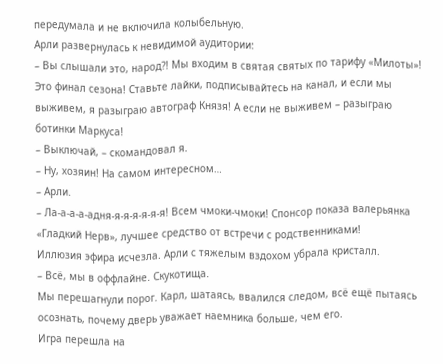передумала и не включила колыбельную.
Арли развернулась к невидимой аудитории:
– Вы слышали это, народ⁈ Мы входим в святая святых по тарифу «Милоты»! Это финал сезона! Ставьте лайки, подписывайтесь на канал, и если мы выживем, я разыграю автограф Князя! А если не выживем – разыграю ботинки Маркуса!
– Выключай, – скомандовал я.
– Ну, хозяин! На самом интересном…
– Арли.
– Ла-а-а-а-адня-я-я-я-я-я-я! Всем чмоки-чмоки! Спонсор показа валерьянка «Гладкий Нерв», лучшее средство от встречи с родственниками!
Иллюзия эфира исчезла. Арли с тяжелым вздохом убрала кристалл.
– Всё, мы в оффлайне. Скукотища.
Мы перешагнули порог. Карл, шатаясь, ввалился следом, всё ещё пытаясь осознать, почему дверь уважает наемника больше, чем его.
Игра перешла на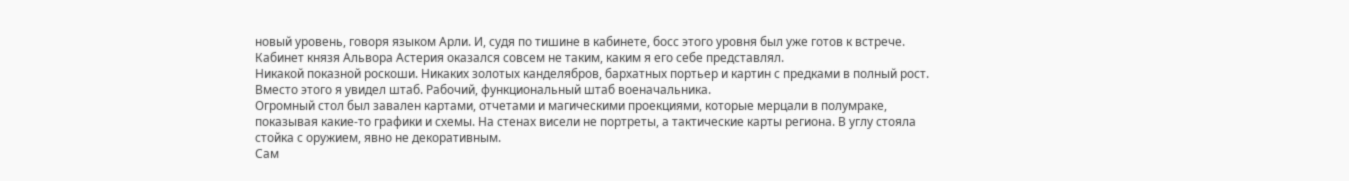новый уровень, говоря языком Арли. И, судя по тишине в кабинете, босс этого уровня был уже готов к встрече.
Кабинет князя Альвора Астерия оказался совсем не таким, каким я его себе представлял.
Никакой показной роскоши. Никаких золотых канделябров, бархатных портьер и картин с предками в полный рост. Вместо этого я увидел штаб. Рабочий, функциональный штаб военачальника.
Огромный стол был завален картами, отчетами и магическими проекциями, которые мерцали в полумраке, показывая какие-то графики и схемы. На стенах висели не портреты, а тактические карты региона. В углу стояла стойка с оружием, явно не декоративным.
Сам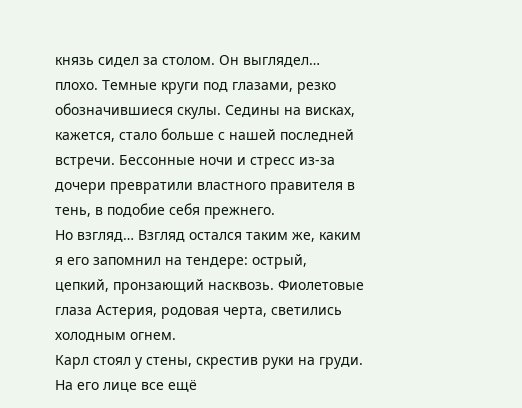князь сидел за столом. Он выглядел… плохо. Темные круги под глазами, резко обозначившиеся скулы. Седины на висках, кажется, стало больше с нашей последней встречи. Бессонные ночи и стресс из-за дочери превратили властного правителя в тень, в подобие себя прежнего.
Но взгляд… Взгляд остался таким же, каким я его запомнил на тендере: острый, цепкий, пронзающий насквозь. Фиолетовые глаза Астерия, родовая черта, светились холодным огнем.
Карл стоял у стены, скрестив руки на груди. На его лице все ещё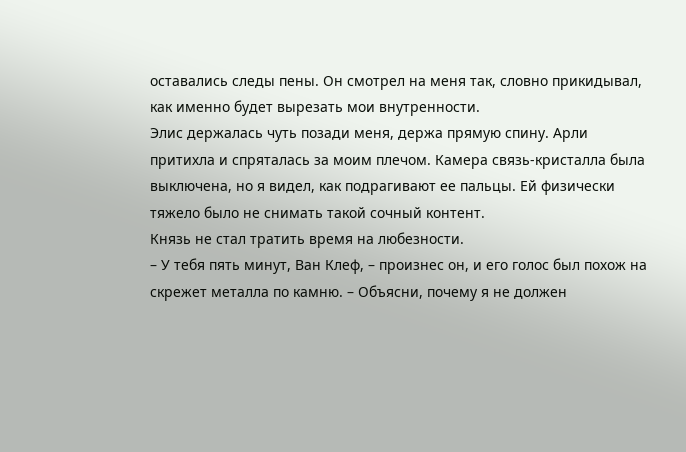оставались следы пены. Он смотрел на меня так, словно прикидывал, как именно будет вырезать мои внутренности.
Элис держалась чуть позади меня, держа прямую спину. Арли притихла и спряталась за моим плечом. Камера связь-кристалла была выключена, но я видел, как подрагивают ее пальцы. Ей физически тяжело было не снимать такой сочный контент.
Князь не стал тратить время на любезности.
– У тебя пять минут, Ван Клеф, – произнес он, и его голос был похож на скрежет металла по камню. – Объясни, почему я не должен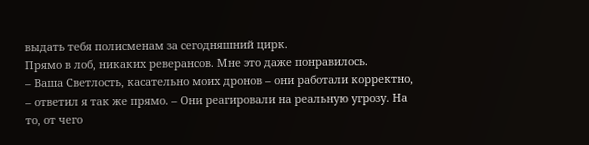выдать тебя полисменам за сегодняшний цирк.
Прямо в лоб, никаких реверансов. Мне это даже понравилось.
– Ваша Светлость, касательно моих дронов – они работали корректно, – ответил я так же прямо. – Они реагировали на реальную угрозу. На то, от чего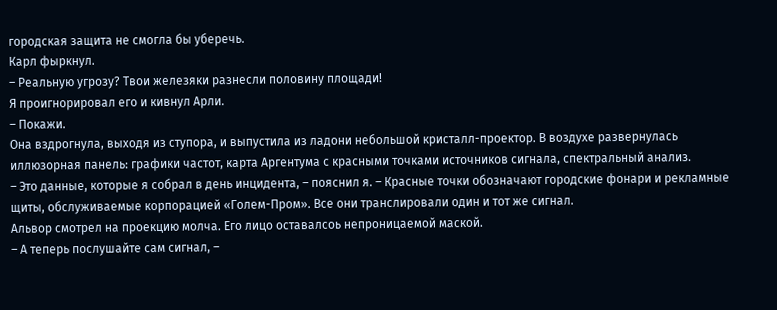городская защита не смогла бы уберечь.
Карл фыркнул.
– Реальную угрозу? Твои железяки разнесли половину площади!
Я проигнорировал его и кивнул Арли.
– Покажи.
Она вздрогнула, выходя из ступора, и выпустила из ладони небольшой кристалл-проектор. В воздухе развернулась иллюзорная панель: графики частот, карта Аргентума с красными точками источников сигнала, спектральный анализ.
– Это данные, которые я собрал в день инцидента, – пояснил я. – Красные точки обозначают городские фонари и рекламные щиты, обслуживаемые корпорацией «Голем-Пром». Все они транслировали один и тот же сигнал.
Альвор смотрел на проекцию молча. Его лицо оставалсоь непроницаемой маской.
– А теперь послушайте сам сигнал, –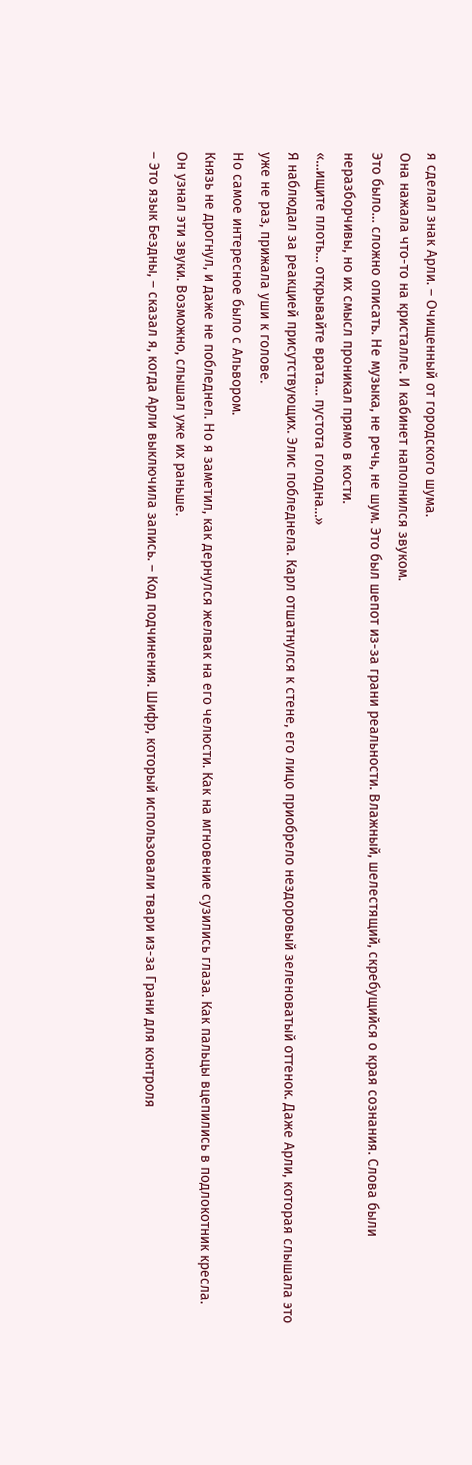я сделал знак Арли. – Очищенный от городского шума.
Она нажала что-то на кристалле. И кабинет наполнился звуком.
Это было… сложно описать. Не музыка, не речь, не шум. Это был шепот из-за грани реальности. Влажный, шелестящий, скребущийся о края сознания. Слова были неразборчивы, но их смысл проникал прямо в кости.
«…ищите плоть… открывайте врата… пустота голодна…»
Я наблюдал за реакцией присутствующих. Элис побледнела. Карл отшатнулся к стене, его лицо приобрело нездоровый зеленоватый оттенок. Даже Арли, которая слышала это уже не раз, прижала уши к голове.
Но самое интересное было с Альвором.
Князь не дрогнул, и даже не побледнел. Но я заметил, как дернулся желвак на его челюсти. Как на мгновение сузились глаза. Как пальцы вцепились в подлокотник кресла.
Он узнал эти звуки. Возможно, слышал уже их раньше.
– Это язык Бездны, – сказал я, когда Арли выключила запись. – Код подчинения. Шифр, который использовали твари из-за Грани для контроля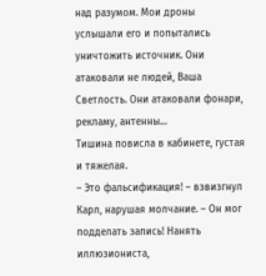над разумом. Мои дроны услышали его и попытались уничтожить источник. Они атаковали не людей, Ваша Светлость. Они атаковали фонари, рекламу, антенны…
Тишина повисла в кабинете, густая и тяжелая.
– Это фальсификация! – взвизгнул Карл, нарушая молчание. – Он мог подделать запись! Нанять иллюзиониста,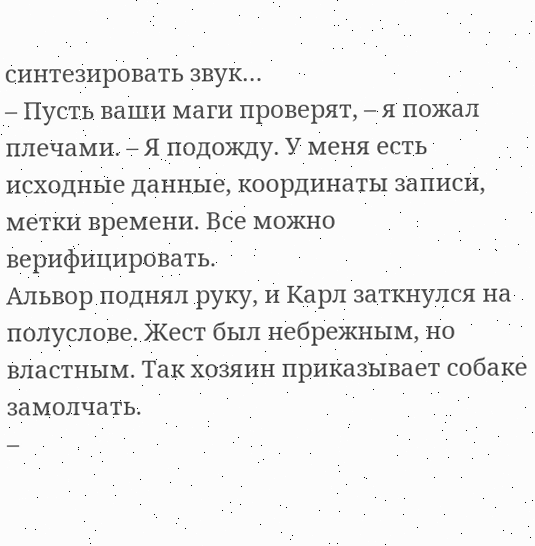синтезировать звук…
– Пусть ваши маги проверят, – я пожал плечами. – Я подожду. У меня есть исходные данные, координаты записи, метки времени. Все можно верифицировать.
Альвор поднял руку, и Карл заткнулся на полуслове. Жест был небрежным, но властным. Так хозяин приказывает собаке замолчать.
–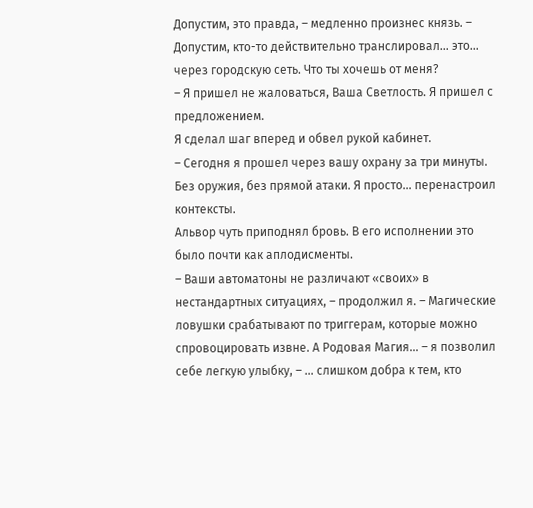Допустим, это правда, – медленно произнес князь. – Допустим, кто-то действительно транслировал… это… через городскую сеть. Что ты хочешь от меня?
– Я пришел не жаловаться, Ваша Светлость. Я пришел с предложением.
Я сделал шаг вперед и обвел рукой кабинет.
– Сегодня я прошел через вашу охрану за три минуты. Без оружия, без прямой атаки. Я просто… перенастроил контексты.
Альвор чуть приподнял бровь. В его исполнении это было почти как аплодисменты.
– Ваши автоматоны не различают «своих» в нестандартных ситуациях, – продолжил я. – Магические ловушки срабатывают по триггерам, которые можно спровоцировать извне. А Родовая Магия… – я позволил себе легкую улыбку, – … слишком добра к тем, кто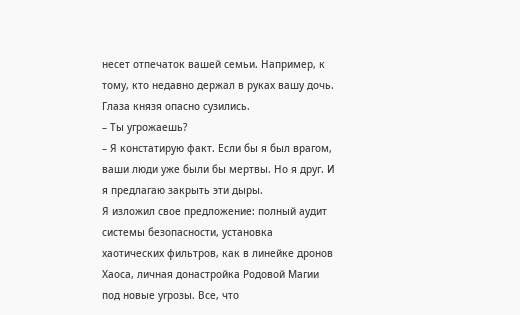несет отпечаток вашей семьи. Например, к тому, кто недавно держал в руках вашу дочь.
Глаза князя опасно сузились.
– Ты угрожаешь?
– Я констатирую факт. Если бы я был врагом, ваши люди уже были бы мертвы. Но я друг. И я предлагаю закрыть эти дыры.
Я изложил свое предложение: полный аудит системы безопасности, установка хаотических фильтров, как в линейке дронов Хаоса, личная донастройка Родовой Магии под новые угрозы. Все, что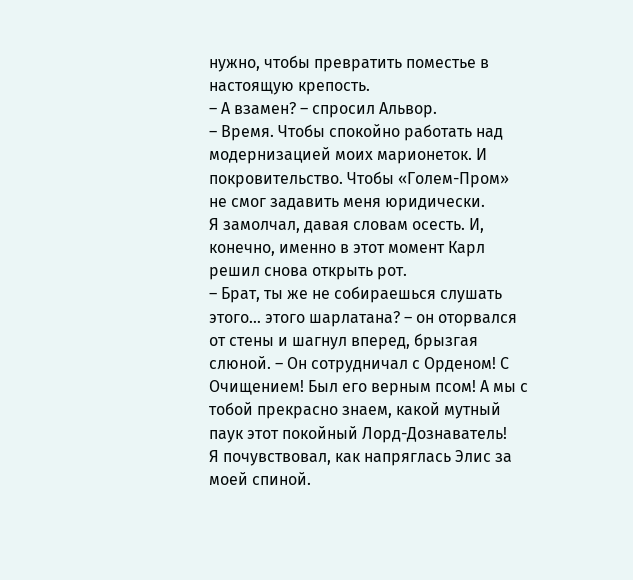нужно, чтобы превратить поместье в настоящую крепость.
– А взамен? – спросил Альвор.
– Время. Чтобы спокойно работать над модернизацией моих марионеток. И покровительство. Чтобы «Голем-Пром» не смог задавить меня юридически.
Я замолчал, давая словам осесть. И, конечно, именно в этот момент Карл решил снова открыть рот.
– Брат, ты же не собираешься слушать этого… этого шарлатана? – он оторвался от стены и шагнул вперед, брызгая слюной. – Он сотрудничал с Орденом! С Очищением! Был его верным псом! А мы с тобой прекрасно знаем, какой мутный паук этот покойный Лорд-Дознаватель!
Я почувствовал, как напряглась Элис за моей спиной.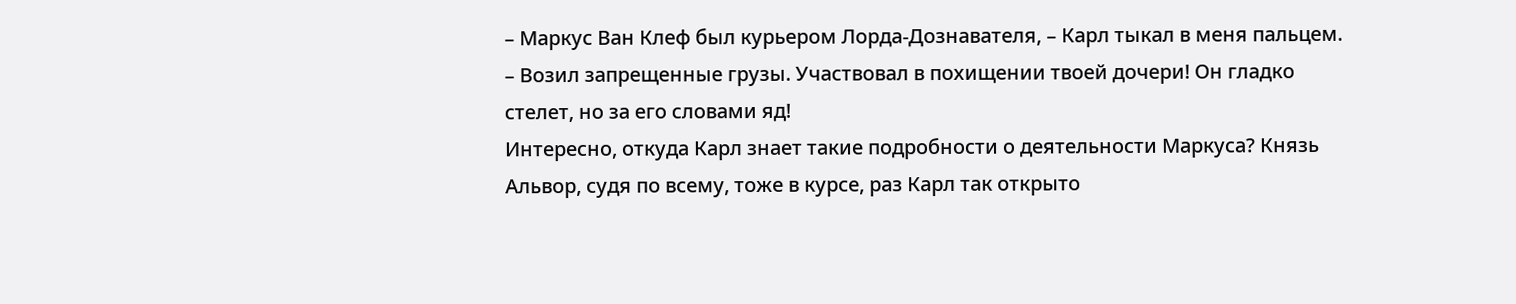– Маркус Ван Клеф был курьером Лорда-Дознавателя, – Карл тыкал в меня пальцем. – Возил запрещенные грузы. Участвовал в похищении твоей дочери! Он гладко стелет, но за его словами яд!
Интересно, откуда Карл знает такие подробности о деятельности Маркуса? Князь Альвор, судя по всему, тоже в курсе, раз Карл так открыто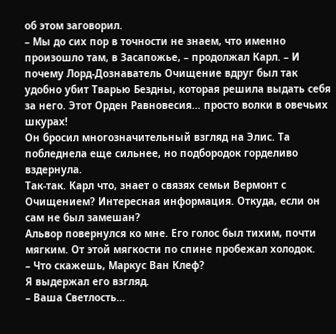об этом заговорил.
– Мы до сих пор в точности не знаем, что именно произошло там, в Засапожье, – продолжал Карл. – И почему Лорд-Дознаватель Очищение вдруг был так удобно убит Тварью Бездны, которая решила выдать себя за него. Этот Орден Равновесия… просто волки в овечьих шкурах!
Он бросил многозначительный взгляд на Элис. Та побледнела еще сильнее, но подбородок горделиво вздернула.
Так-так. Карл что, знает о связях семьи Вермонт с Очищением? Интересная информация. Откуда, если он сам не был замешан?
Альвор повернулся ко мне. Его голос был тихим, почти мягким. От этой мягкости по спине пробежал холодок.
– Что скажешь, Маркус Ван Клеф?
Я выдержал его взгляд.
– Ваша Светлость…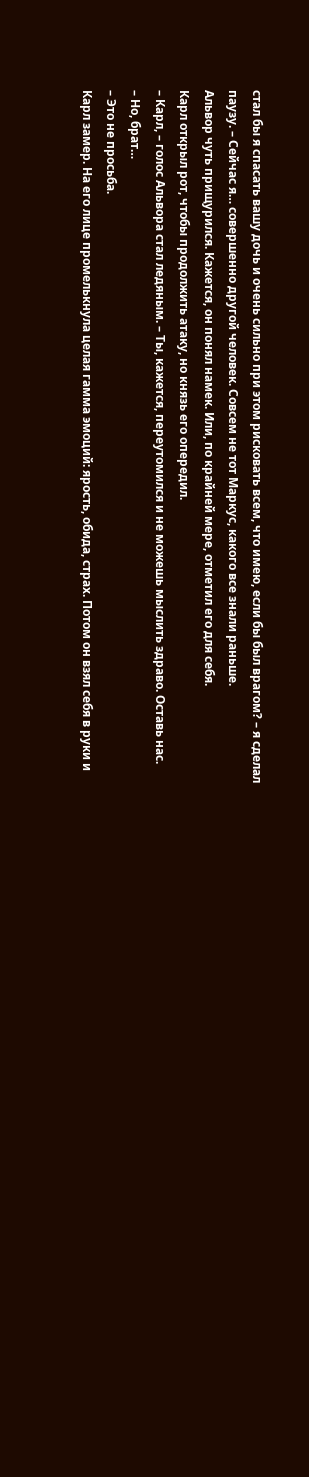стал бы я спасать вашу дочь и очень сильно при этом рисковать всем, что имею, если бы был врагом? – я сделал паузу. – Сейчас я… совершенно другой человек. Совсем не тот Маркус, какого все знали раньше.
Альвор чуть прищурился. Кажется, он понял намек. Или, по крайней мере, отметил его для себя.
Карл открыл рот, чтобы продолжить атаку, но князь его опередил.
– Карл, – голос Альвора стал ледяным. – Ты, кажется, переутомился и не можешь мыслить здраво. Оставь нас.
– Но, брат…
– Это не просьба.
Карл замер. На его лице промелькнула целая гамма эмоций: ярость, обида, страх. Потом он взял себя в руки и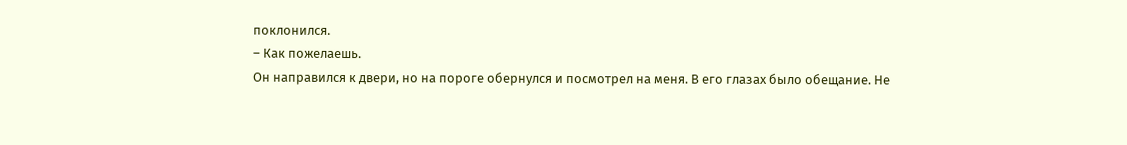поклонился.
– Как пожелаешь.
Он направился к двери, но на пороге обернулся и посмотрел на меня. В его глазах было обещание. Не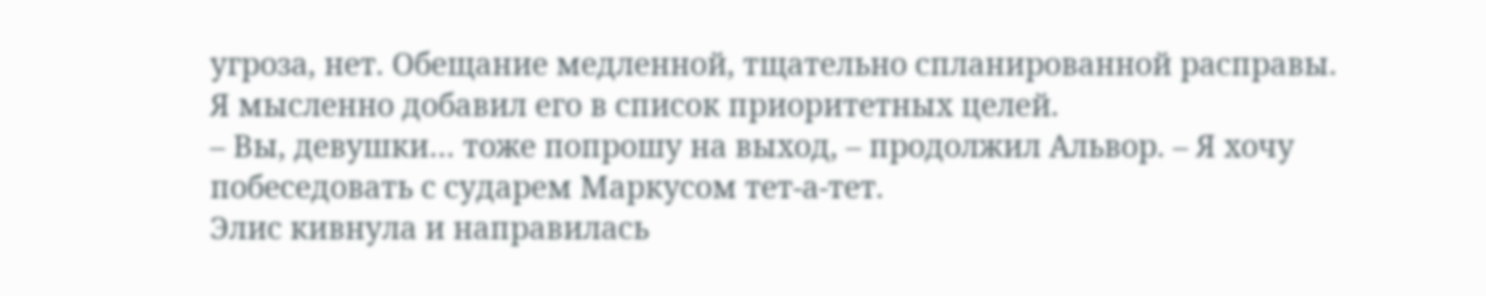угроза, нет. Обещание медленной, тщательно спланированной расправы.
Я мысленно добавил его в список приоритетных целей.
– Вы, девушки… тоже попрошу на выход, – продолжил Альвор. – Я хочу побеседовать с сударем Маркусом тет-а-тет.
Элис кивнула и направилась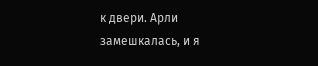к двери. Арли замешкалась, и я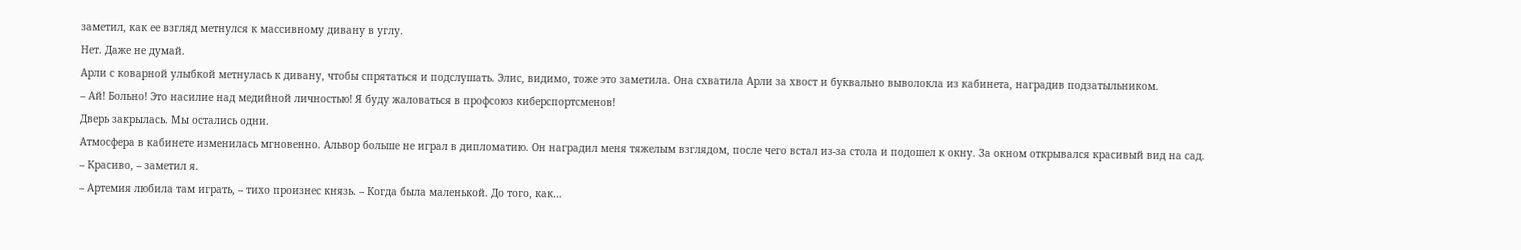заметил, как ее взгляд метнулся к массивному дивану в углу.
Нет. Даже не думай.
Арли с коварной улыбкой метнулась к дивану, чтобы спрятаться и подслушать. Элис, видимо, тоже это заметила. Она схватила Арли за хвост и буквально выволокла из кабинета, наградив подзатыльником.
– Ай! Больно! Это насилие над медийной личностью! Я буду жаловаться в профсоюз киберспортсменов!
Дверь закрылась. Мы остались одни.
Атмосфера в кабинете изменилась мгновенно. Альвор больше не играл в дипломатию. Он наградил меня тяжелым взглядом, после чего встал из-за стола и подошел к окну. За окном открывался красивый вид на сад.
– Красиво, – заметил я.
– Артемия любила там играть, – тихо произнес князь. – Когда была маленькой. До того, как…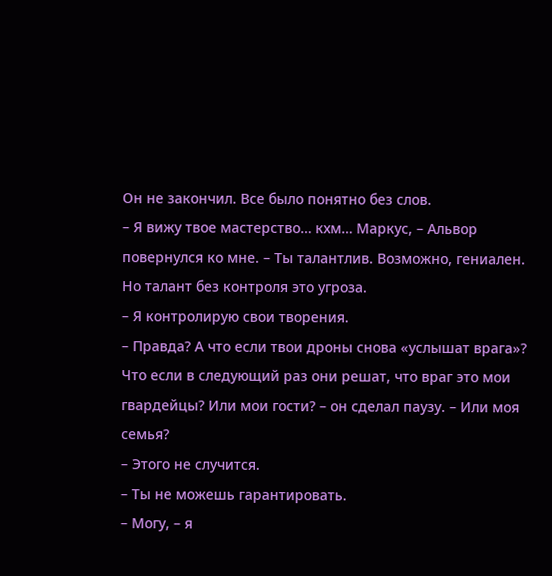Он не закончил. Все было понятно без слов.
– Я вижу твое мастерство… кхм… Маркус, – Альвор повернулся ко мне. – Ты талантлив. Возможно, гениален. Но талант без контроля это угроза.
– Я контролирую свои творения.
– Правда? А что если твои дроны снова «услышат врага»? Что если в следующий раз они решат, что враг это мои гвардейцы? Или мои гости? – он сделал паузу. – Или моя семья?
– Этого не случится.
– Ты не можешь гарантировать.
– Могу, – я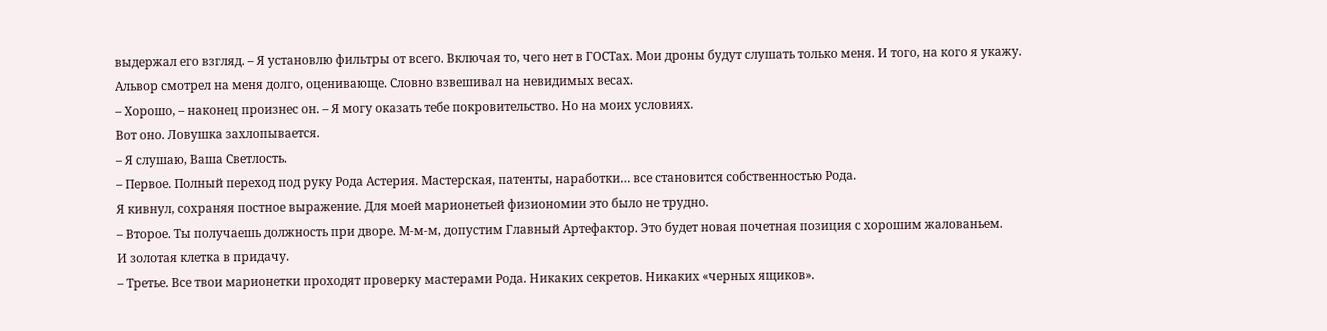выдержал его взгляд. – Я установлю фильтры от всего. Включая то, чего нет в ГОСТах. Мои дроны будут слушать только меня. И того, на кого я укажу.
Альвор смотрел на меня долго, оценивающе. Словно взвешивал на невидимых весах.
– Хорошо, – наконец произнес он. – Я могу оказать тебе покровительство. Но на моих условиях.
Вот оно. Ловушка захлопывается.
– Я слушаю, Ваша Светлость.
– Первое. Полный переход под руку Рода Астерия. Мастерская, патенты, наработки… все становится собственностью Рода.
Я кивнул, сохраняя постное выражение. Для моей марионетьей физиономии это было не трудно.
– Второе. Ты получаешь должность при дворе. М-м-м, допустим Главный Артефактор. Это будет новая почетная позиция с хорошим жалованьем.
И золотая клетка в придачу.
– Третье. Все твои марионетки проходят проверку мастерами Рода. Никаких секретов. Никаких «черных ящиков».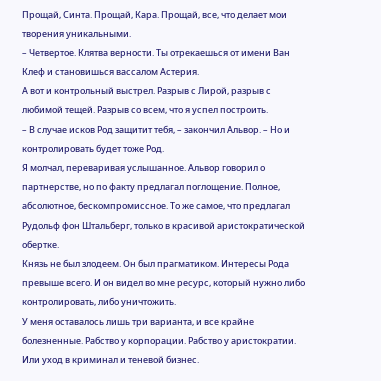Прощай, Синта. Прощай, Кара. Прощай, все, что делает мои творения уникальными.
– Четвертое. Клятва верности. Ты отрекаешься от имени Ван Клеф и становишься вассалом Астерия.
А вот и контрольный выстрел. Разрыв с Лирой, разрыв с любимой тещей. Разрыв со всем, что я успел построить.
– В случае исков Род защитит тебя, – закончил Альвор. – Но и контролировать будет тоже Род.
Я молчал, переваривая услышанное. Альвор говорил о партнерстве, но по факту предлагал поглощение. Полное, абсолютное, бескомпромиссное. То же самое, что предлагал Рудольф фон Штальберг, только в красивой аристократической обертке.
Князь не был злодеем. Он был прагматиком. Интересы Рода превыше всего. И он видел во мне ресурс, который нужно либо контролировать, либо уничтожить.
У меня оставалось лишь три варианта, и все крайне болезненные. Рабство у корпорации. Рабство у аристократии. Или уход в криминал и теневой бизнес.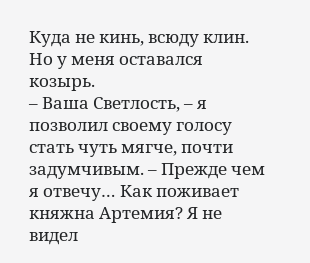Куда не кинь, всюду клин. Но у меня оставался козырь.
– Ваша Светлость, – я позволил своему голосу стать чуть мягче, почти задумчивым. – Прежде чем я отвечу… Как поживает княжна Артемия? Я не видел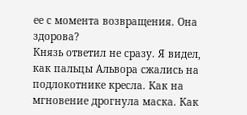ее с момента возвращения. Она здорова?
Князь ответил не сразу. Я видел, как пальцы Альвора сжались на подлокотнике кресла. Как на мгновение дрогнула маска. Как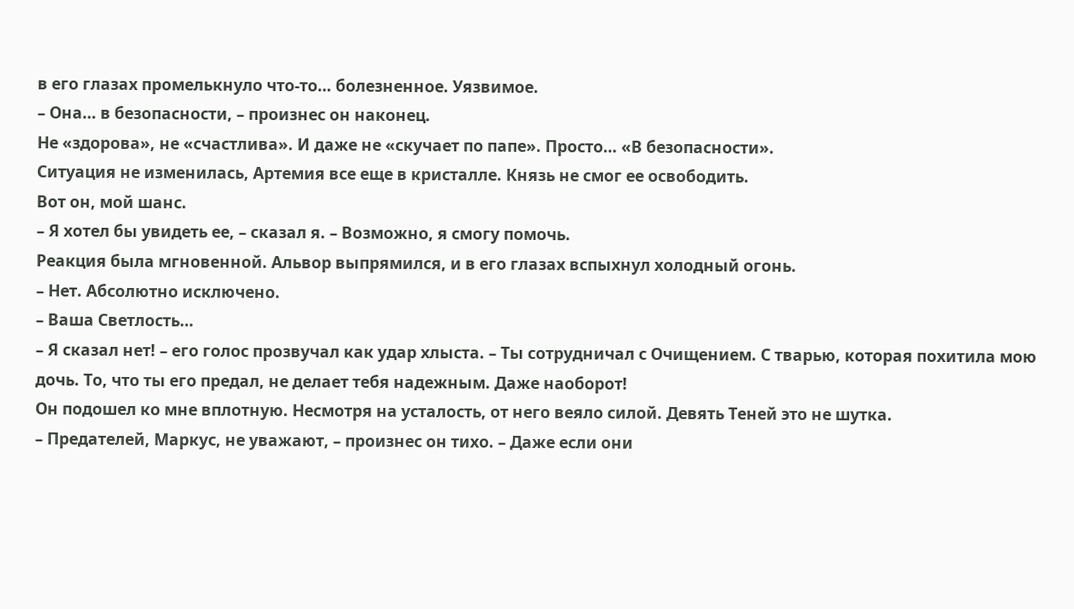в его глазах промелькнуло что-то… болезненное. Уязвимое.
– Она… в безопасности, – произнес он наконец.
Не «здорова», не «счастлива». И даже не «скучает по папе». Просто… «В безопасности».
Ситуация не изменилась, Артемия все еще в кристалле. Князь не смог ее освободить.
Вот он, мой шанс.
– Я хотел бы увидеть ее, – сказал я. – Возможно, я смогу помочь.
Реакция была мгновенной. Альвор выпрямился, и в его глазах вспыхнул холодный огонь.
– Нет. Абсолютно исключено.
– Ваша Светлость…
– Я сказал нет! – его голос прозвучал как удар хлыста. – Ты сотрудничал с Очищением. С тварью, которая похитила мою дочь. То, что ты его предал, не делает тебя надежным. Даже наоборот!
Он подошел ко мне вплотную. Несмотря на усталость, от него веяло силой. Девять Теней это не шутка.
– Предателей, Маркус, не уважают, – произнес он тихо. – Даже если они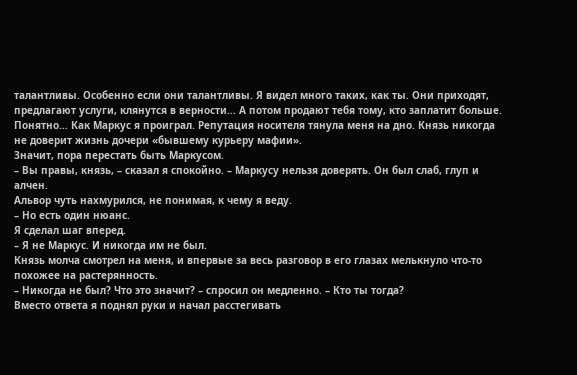талантливы. Особенно если они талантливы. Я видел много таких, как ты. Они приходят, предлагают услуги, клянутся в верности… А потом продают тебя тому, кто заплатит больше.
Понятно… Как Маркус я проиграл. Репутация носителя тянула меня на дно. Князь никогда не доверит жизнь дочери «бывшему курьеру мафии».
Значит, пора перестать быть Маркусом.
– Вы правы, князь, – сказал я спокойно. – Маркусу нельзя доверять. Он был слаб, глуп и алчен.
Альвор чуть нахмурился, не понимая, к чему я веду.
– Но есть один нюанс.
Я сделал шаг вперед.
– Я не Маркус. И никогда им не был.
Князь молча смотрел на меня, и впервые за весь разговор в его глазах мелькнуло что-то похожее на растерянность.
– Никогда не был? Что это значит? – спросил он медленно. – Кто ты тогда?
Вместо ответа я поднял руки и начал расстегивать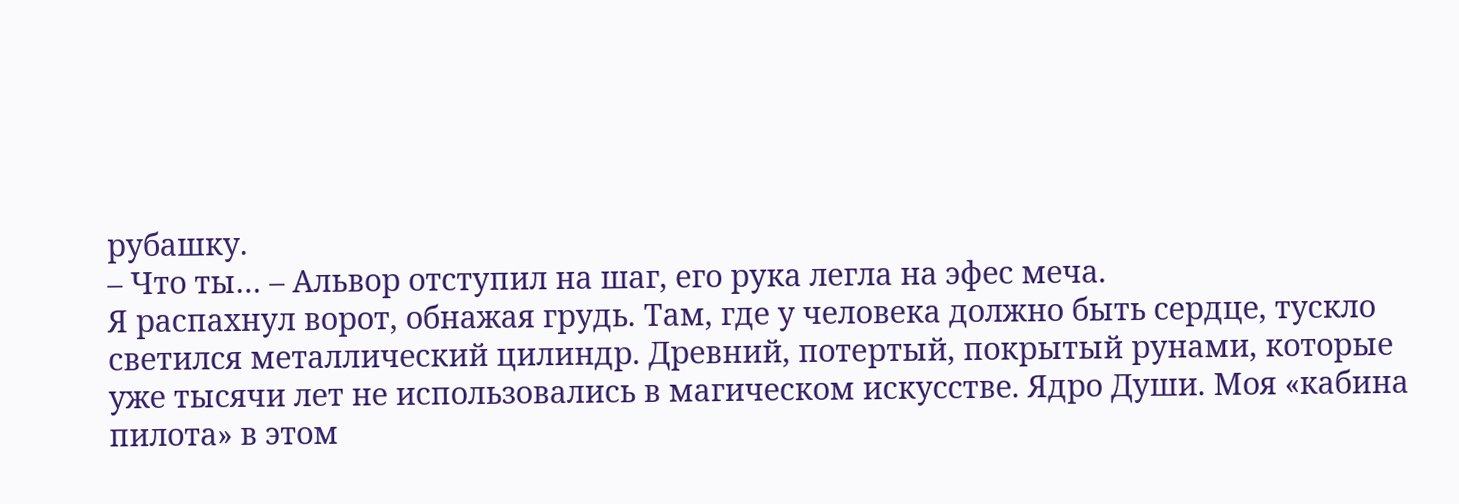рубашку.
– Что ты… – Альвор отступил на шаг, его рука легла на эфес меча.
Я распахнул ворот, обнажая грудь. Там, где у человека должно быть сердце, тускло светился металлический цилиндр. Древний, потертый, покрытый рунами, которые уже тысячи лет не использовались в магическом искусстве. Ядро Души. Моя «кабина пилота» в этом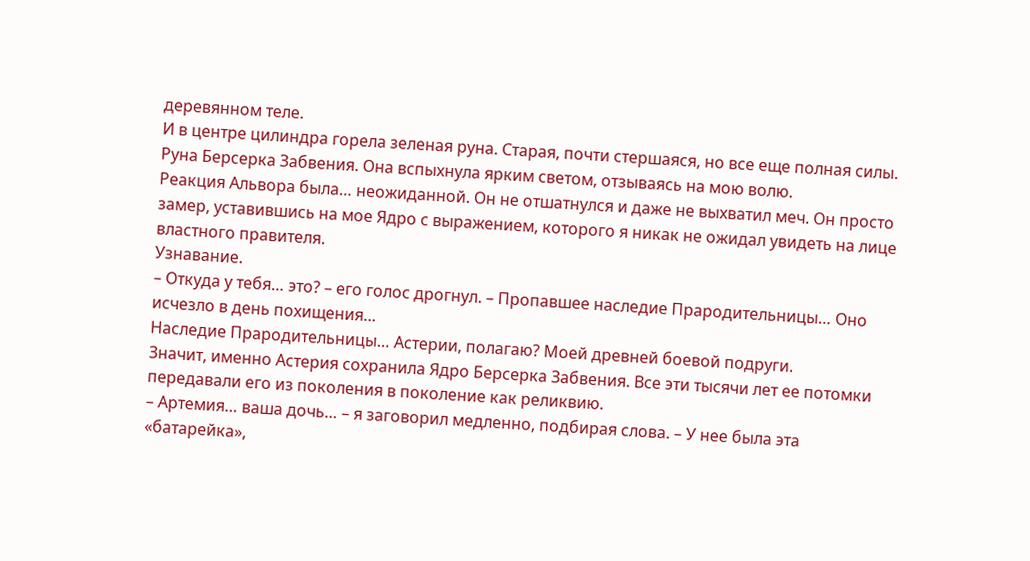деревянном теле.
И в центре цилиндра горела зеленая руна. Старая, почти стершаяся, но все еще полная силы.
Руна Берсерка Забвения. Она вспыхнула ярким светом, отзываясь на мою волю.
Реакция Альвора была… неожиданной. Он не отшатнулся и даже не выхватил меч. Он просто замер, уставившись на мое Ядро с выражением, которого я никак не ожидал увидеть на лице властного правителя.
Узнавание.
– Откуда у тебя… это? – его голос дрогнул. – Пропавшее наследие Прародительницы… Оно исчезло в день похищения…
Наследие Прародительницы… Астерии, полагаю? Моей древней боевой подруги.
Значит, именно Астерия сохранила Ядро Берсерка Забвения. Все эти тысячи лет ее потомки передавали его из поколения в поколение как реликвию.
– Артемия… ваша дочь… – я заговорил медленно, подбирая слова. – У нее была эта «батарейка»,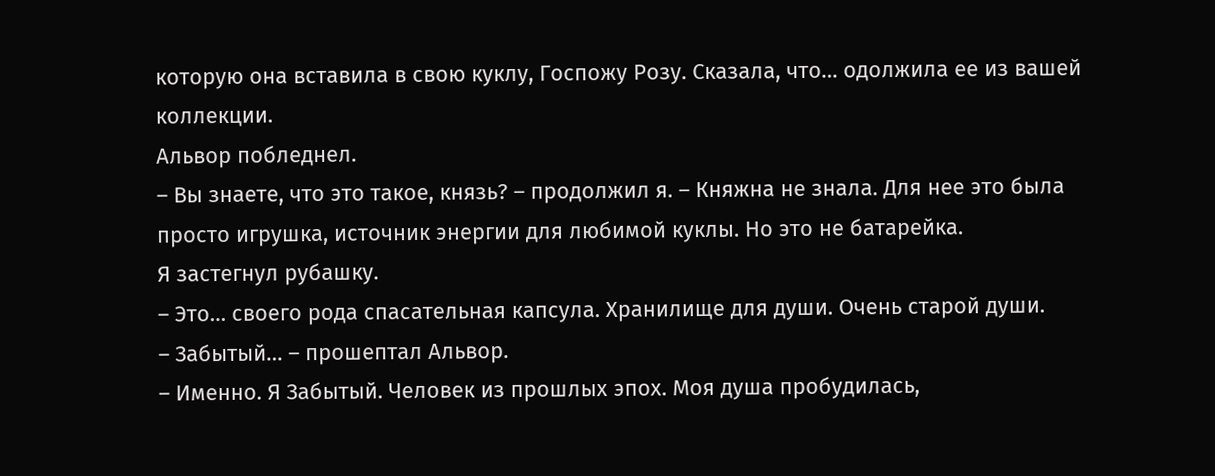которую она вставила в свою куклу, Госпожу Розу. Сказала, что… одолжила ее из вашей коллекции.
Альвор побледнел.
– Вы знаете, что это такое, князь? – продолжил я. – Княжна не знала. Для нее это была просто игрушка, источник энергии для любимой куклы. Но это не батарейка.
Я застегнул рубашку.
– Это… своего рода спасательная капсула. Хранилище для души. Очень старой души.
– Забытый… – прошептал Альвор.
– Именно. Я Забытый. Человек из прошлых эпох. Моя душа пробудилась,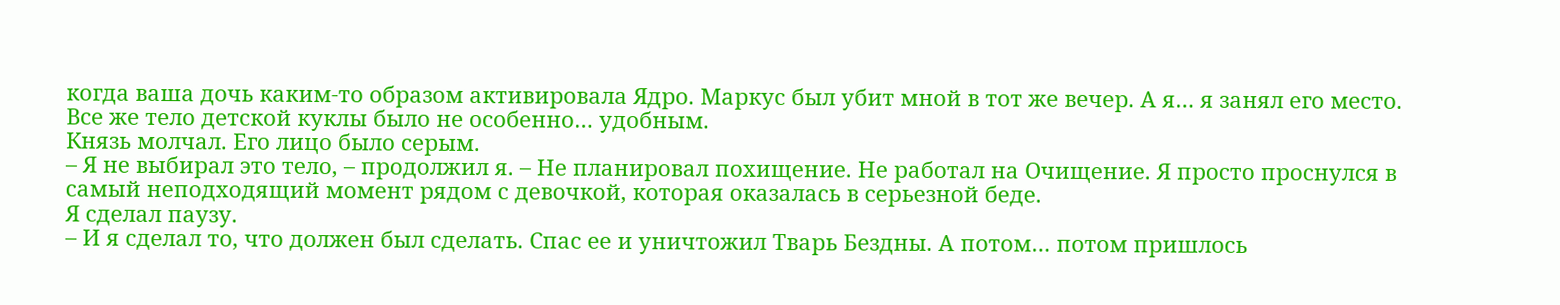когда ваша дочь каким-то образом активировала Ядро. Маркус был убит мной в тот же вечер. А я… я занял его место. Все же тело детской куклы было не особенно… удобным.
Князь молчал. Его лицо было серым.
– Я не выбирал это тело, – продолжил я. – Не планировал похищение. Не работал на Очищение. Я просто проснулся в самый неподходящий момент рядом с девочкой, которая оказалась в серьезной беде.
Я сделал паузу.
– И я сделал то, что должен был сделать. Спас ее и уничтожил Тварь Бездны. А потом… потом пришлось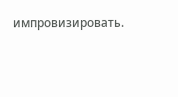импровизировать.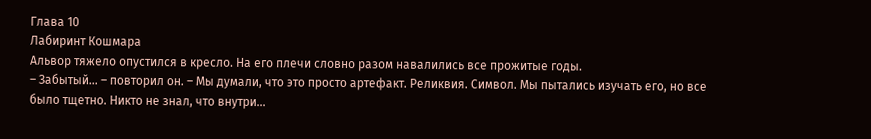Глава 10
Лабиринт Кошмара
Альвор тяжело опустился в кресло. На его плечи словно разом навалились все прожитые годы.
– Забытый… – повторил он. – Мы думали, что это просто артефакт. Реликвия. Символ. Мы пытались изучать его, но все было тщетно. Никто не знал, что внутри…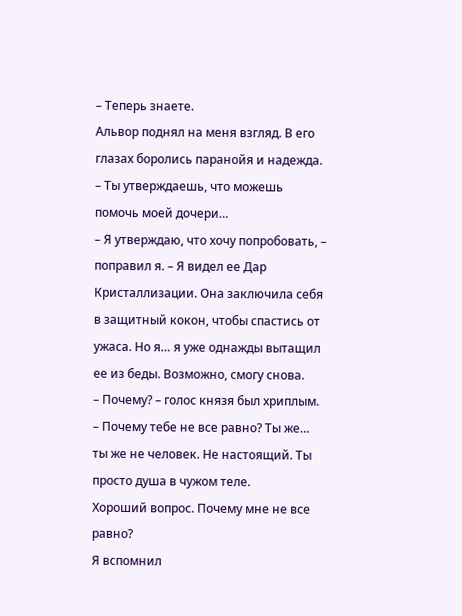– Теперь знаете.
Альвор поднял на меня взгляд. В его глазах боролись паранойя и надежда.
– Ты утверждаешь, что можешь помочь моей дочери…
– Я утверждаю, что хочу попробовать, – поправил я. – Я видел ее Дар Кристаллизации. Она заключила себя в защитный кокон, чтобы спастись от ужаса. Но я… я уже однажды вытащил ее из беды. Возможно, смогу снова.
– Почему? – голос князя был хриплым. – Почему тебе не все равно? Ты же… ты же не человек. Не настоящий. Ты просто душа в чужом теле.
Хороший вопрос. Почему мне не все равно?
Я вспомнил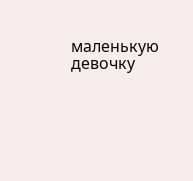маленькую девочку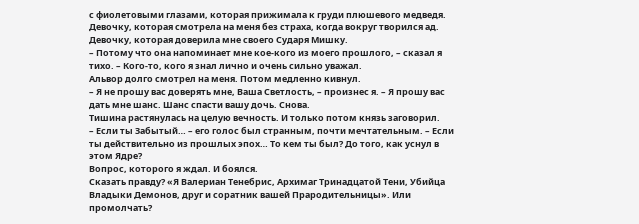с фиолетовыми глазами, которая прижимала к груди плюшевого медведя. Девочку, которая смотрела на меня без страха, когда вокруг творился ад. Девочку, которая доверила мне своего Сударя Мишку.
– Потому что она напоминает мне кое-кого из моего прошлого, – сказал я тихо. – Кого-то, кого я знал лично и очень сильно уважал.
Альвор долго смотрел на меня. Потом медленно кивнул.
– Я не прошу вас доверять мне, Ваша Светлость, – произнес я. – Я прошу вас дать мне шанс. Шанс спасти вашу дочь. Снова.
Тишина растянулась на целую вечность. И только потом князь заговорил.
– Если ты Забытый… – его голос был странным, почти мечтательным. – Если ты действительно из прошлых эпох… То кем ты был? До того, как уснул в этом Ядре?
Вопрос, которого я ждал. И боялся.
Сказать правду? «Я Валериан Тенебрис, Архимаг Тринадцатой Тени, Убийца Владыки Демонов, друг и соратник вашей Прародительницы». Или промолчать?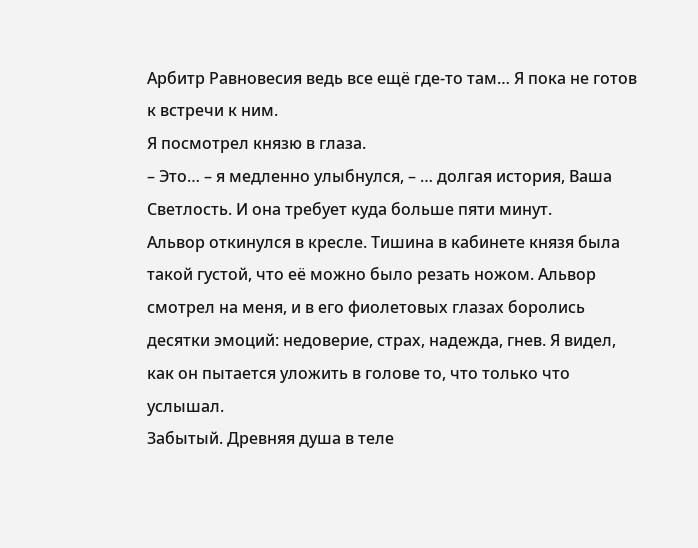Арбитр Равновесия ведь все ещё где-то там… Я пока не готов к встречи к ним.
Я посмотрел князю в глаза.
– Это… – я медленно улыбнулся, – … долгая история, Ваша Светлость. И она требует куда больше пяти минут.
Альвор откинулся в кресле. Тишина в кабинете князя была такой густой, что её можно было резать ножом. Альвор смотрел на меня, и в его фиолетовых глазах боролись десятки эмоций: недоверие, страх, надежда, гнев. Я видел, как он пытается уложить в голове то, что только что услышал.
Забытый. Древняя душа в теле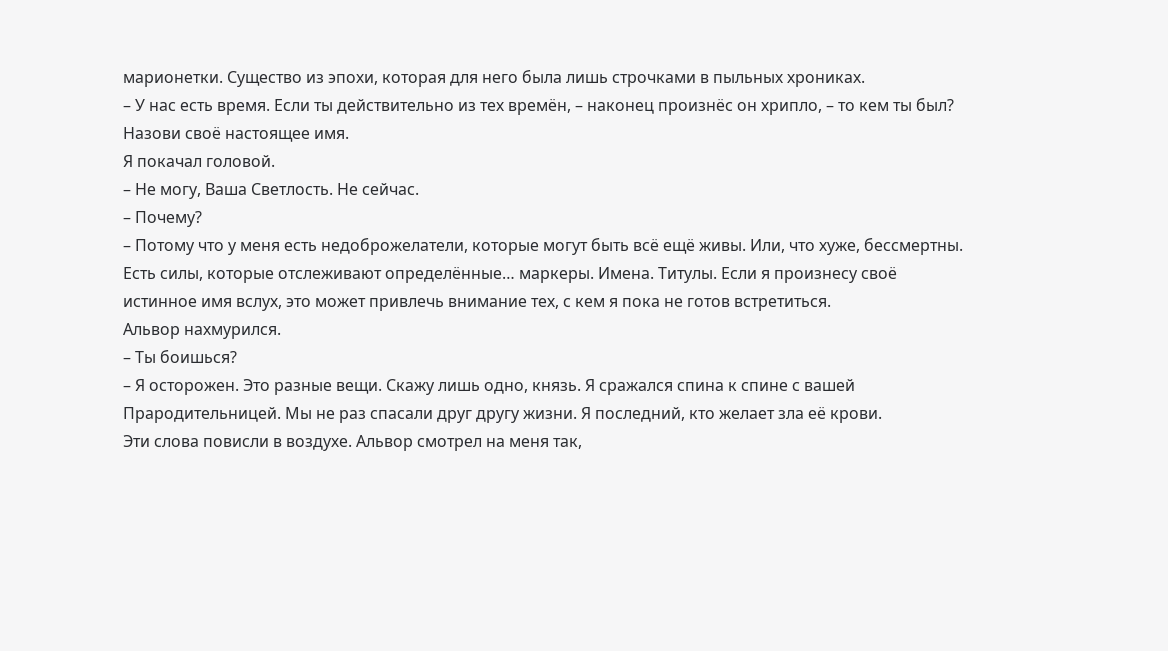марионетки. Существо из эпохи, которая для него была лишь строчками в пыльных хрониках.
– У нас есть время. Если ты действительно из тех времён, – наконец произнёс он хрипло, – то кем ты был? Назови своё настоящее имя.
Я покачал головой.
– Не могу, Ваша Светлость. Не сейчас.
– Почему?
– Потому что у меня есть недоброжелатели, которые могут быть всё ещё живы. Или, что хуже, бессмертны. Есть силы, которые отслеживают определённые… маркеры. Имена. Титулы. Если я произнесу своё истинное имя вслух, это может привлечь внимание тех, с кем я пока не готов встретиться.
Альвор нахмурился.
– Ты боишься?
– Я осторожен. Это разные вещи. Скажу лишь одно, князь. Я сражался спина к спине с вашей Прародительницей. Мы не раз спасали друг другу жизни. Я последний, кто желает зла её крови.
Эти слова повисли в воздухе. Альвор смотрел на меня так,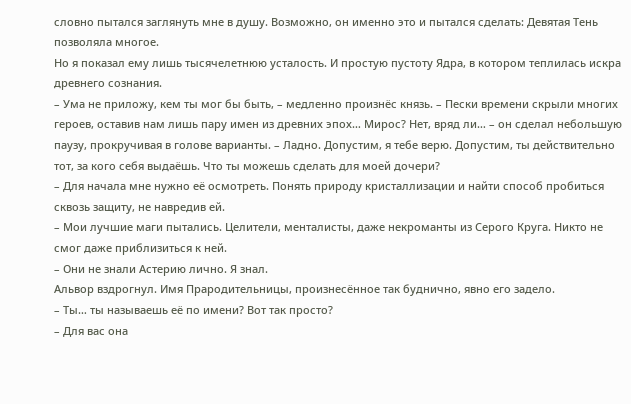словно пытался заглянуть мне в душу. Возможно, он именно это и пытался сделать: Девятая Тень позволяла многое.
Но я показал ему лишь тысячелетнюю усталость. И простую пустоту Ядра, в котором теплилась искра древнего сознания.
– Ума не приложу, кем ты мог бы быть, – медленно произнёс князь. – Пески времени скрыли многих героев, оставив нам лишь пару имен из древних эпох… Мирос? Нет, вряд ли… – он сделал небольшую паузу, прокручивая в голове варианты. – Ладно. Допустим, я тебе верю. Допустим, ты действительно тот, за кого себя выдаёшь. Что ты можешь сделать для моей дочери?
– Для начала мне нужно её осмотреть. Понять природу кристаллизации и найти способ пробиться сквозь защиту, не навредив ей.
– Мои лучшие маги пытались. Целители, менталисты, даже некроманты из Серого Круга. Никто не смог даже приблизиться к ней.
– Они не знали Астерию лично. Я знал.
Альвор вздрогнул. Имя Прародительницы, произнесённое так буднично, явно его задело.
– Ты… ты называешь её по имени? Вот так просто?
– Для вас она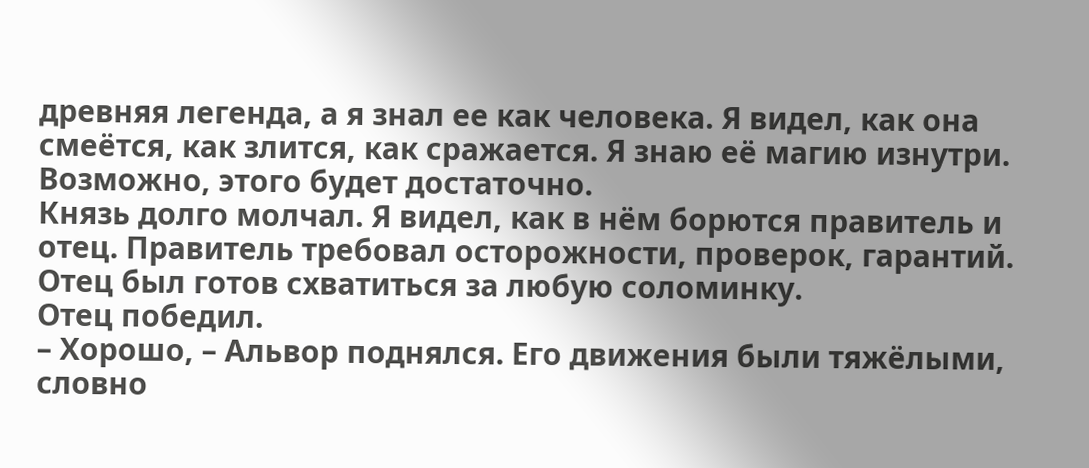древняя легенда, а я знал ее как человека. Я видел, как она смеётся, как злится, как сражается. Я знаю её магию изнутри. Возможно, этого будет достаточно.
Князь долго молчал. Я видел, как в нём борются правитель и отец. Правитель требовал осторожности, проверок, гарантий. Отец был готов схватиться за любую соломинку.
Отец победил.
– Хорошо, – Альвор поднялся. Его движения были тяжёлыми, словно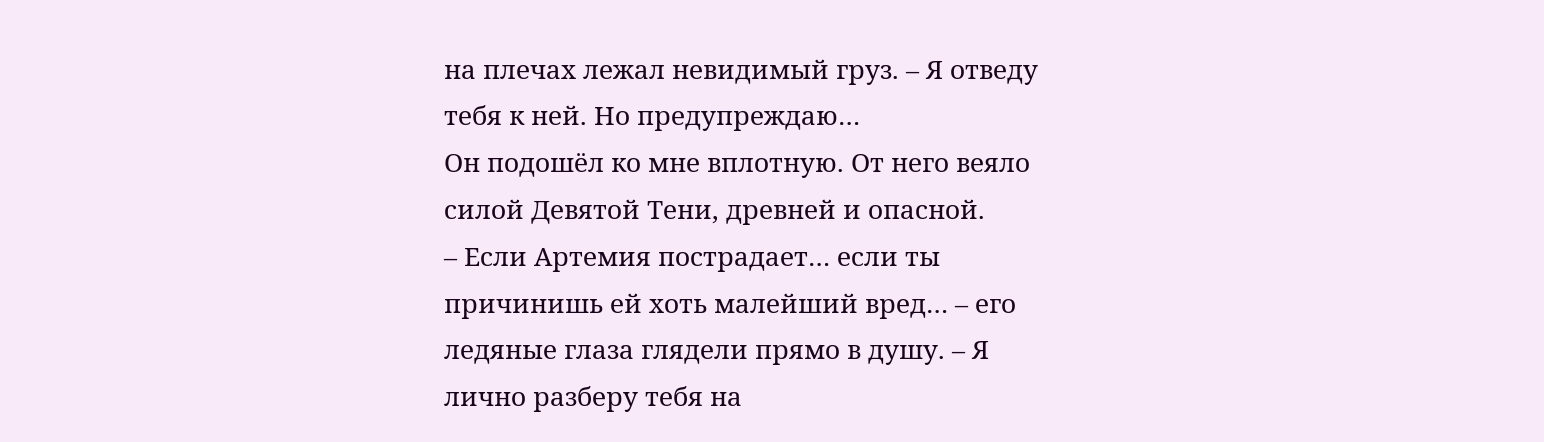на плечах лежал невидимый груз. – Я отведу тебя к ней. Но предупреждаю…
Он подошёл ко мне вплотную. От него веяло силой Девятой Тени, древней и опасной.
– Если Артемия пострадает… если ты причинишь ей хоть малейший вред… – его ледяные глаза глядели прямо в душу. – Я лично разберу тебя на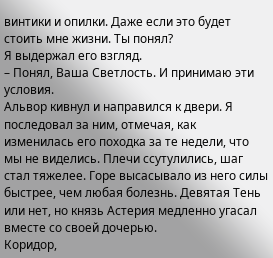винтики и опилки. Даже если это будет стоить мне жизни. Ты понял?
Я выдержал его взгляд.
– Понял, Ваша Светлость. И принимаю эти условия.
Альвор кивнул и направился к двери. Я последовал за ним, отмечая, как изменилась его походка за те недели, что мы не виделись. Плечи ссутулились, шаг стал тяжелее. Горе высасывало из него силы быстрее, чем любая болезнь. Девятая Тень или нет, но князь Астерия медленно угасал вместе со своей дочерью.
Коридор,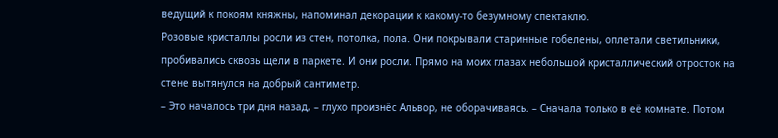ведущий к покоям княжны, напоминал декорации к какому-то безумному спектаклю.
Розовые кристаллы росли из стен, потолка, пола. Они покрывали старинные гобелены, оплетали светильники, пробивались сквозь щели в паркете. И они росли. Прямо на моих глазах небольшой кристаллический отросток на стене вытянулся на добрый сантиметр.
– Это началось три дня назад, – глухо произнёс Альвор, не оборачиваясь. – Сначала только в её комнате. Потом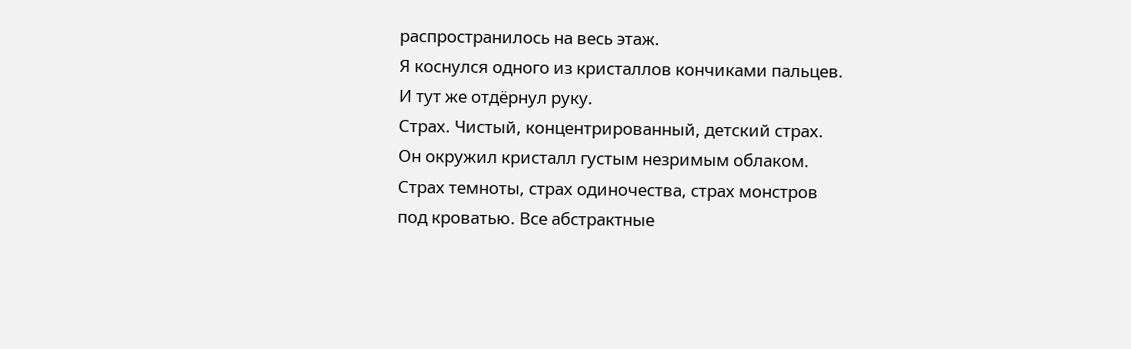распространилось на весь этаж.
Я коснулся одного из кристаллов кончиками пальцев. И тут же отдёрнул руку.
Страх. Чистый, концентрированный, детский страх. Он окружил кристалл густым незримым облаком. Страх темноты, страх одиночества, страх монстров под кроватью. Все абстрактные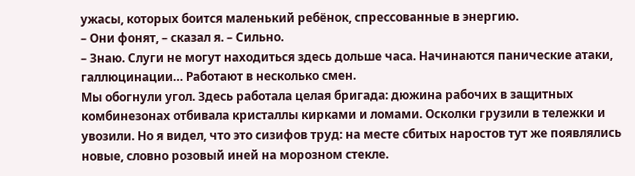ужасы, которых боится маленький ребёнок, спрессованные в энергию.
– Они фонят, – сказал я. – Сильно.
– Знаю. Слуги не могут находиться здесь дольше часа. Начинаются панические атаки, галлюцинации… Работают в несколько смен.
Мы обогнули угол. Здесь работала целая бригада: дюжина рабочих в защитных комбинезонах отбивала кристаллы кирками и ломами. Осколки грузили в тележки и увозили. Но я видел, что это сизифов труд: на месте сбитых наростов тут же появлялись новые, словно розовый иней на морозном стекле.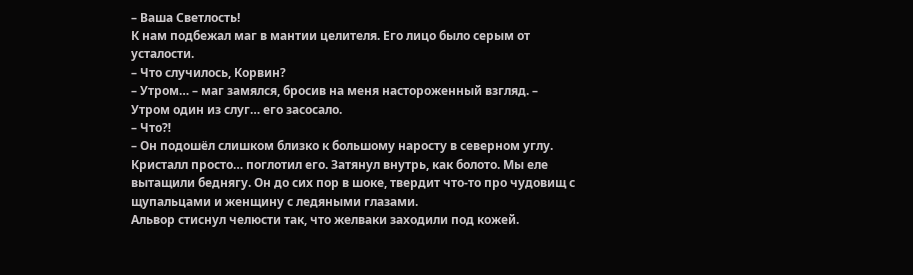– Ваша Светлость!
К нам подбежал маг в мантии целителя. Его лицо было серым от усталости.
– Что случилось, Корвин?
– Утром… – маг замялся, бросив на меня настороженный взгляд. – Утром один из слуг… его засосало.
– Что⁈
– Он подошёл слишком близко к большому наросту в северном углу. Кристалл просто… поглотил его. Затянул внутрь, как болото. Мы еле вытащили беднягу. Он до сих пор в шоке, твердит что-то про чудовищ с щупальцами и женщину с ледяными глазами.
Альвор стиснул челюсти так, что желваки заходили под кожей.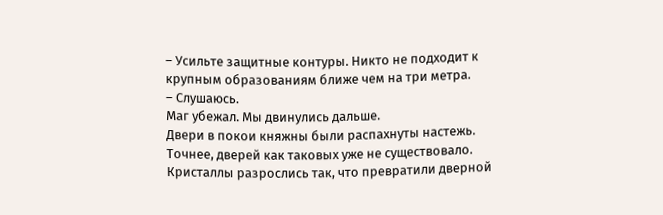– Усильте защитные контуры. Никто не подходит к крупным образованиям ближе чем на три метра.
– Слушаюсь.
Маг убежал. Мы двинулись дальше.
Двери в покои княжны были распахнуты настежь. Точнее, дверей как таковых уже не существовало. Кристаллы разрослись так, что превратили дверной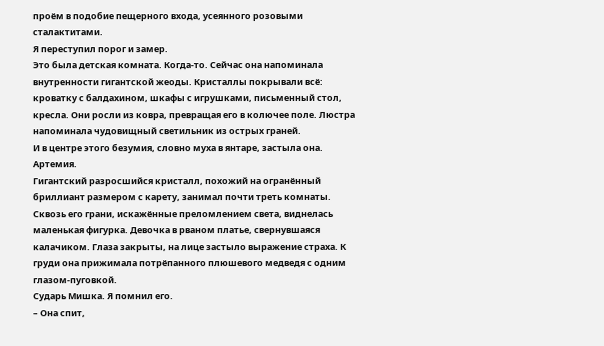проём в подобие пещерного входа, усеянного розовыми сталактитами.
Я переступил порог и замер.
Это была детская комната. Когда-то. Сейчас она напоминала внутренности гигантской жеоды. Кристаллы покрывали всё: кроватку с балдахином, шкафы с игрушками, письменный стол, кресла. Они росли из ковра, превращая его в колючее поле. Люстра напоминала чудовищный светильник из острых граней.
И в центре этого безумия, словно муха в янтаре, застыла она. Артемия.
Гигантский разросшийся кристалл, похожий на огранённый бриллиант размером с карету, занимал почти треть комнаты. Сквозь его грани, искажённые преломлением света, виднелась маленькая фигурка. Девочка в рваном платье, свернувшаяся калачиком. Глаза закрыты, на лице застыло выражение страха. К груди она прижимала потрёпанного плюшевого медведя с одним глазом-пуговкой.
Сударь Мишка. Я помнил его.
– Она спит,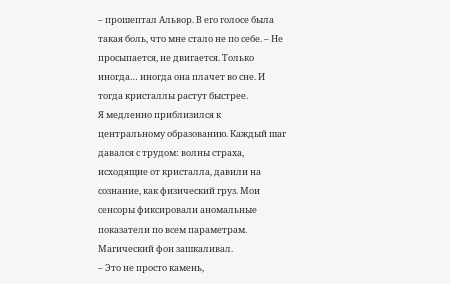– прошептал Альвор. В его голосе была такая боль, что мне стало не по себе. – Не просыпается, не двигается. Только иногда… иногда она плачет во сне. И тогда кристаллы растут быстрее.
Я медленно приблизился к центральному образованию. Каждый шаг давался с трудом: волны страха, исходящие от кристалла, давили на сознание, как физический груз. Мои сенсоры фиксировали аномальные показатели по всем параметрам. Магический фон зашкаливал.
– Это не просто камень,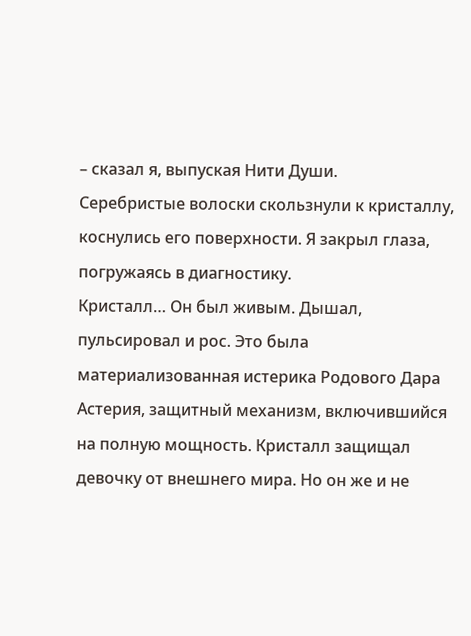– сказал я, выпуская Нити Души.
Серебристые волоски скользнули к кристаллу, коснулись его поверхности. Я закрыл глаза, погружаясь в диагностику.
Кристалл… Он был живым. Дышал, пульсировал и рос. Это была материализованная истерика Родового Дара Астерия, защитный механизм, включившийся на полную мощность. Кристалл защищал девочку от внешнего мира. Но он же и не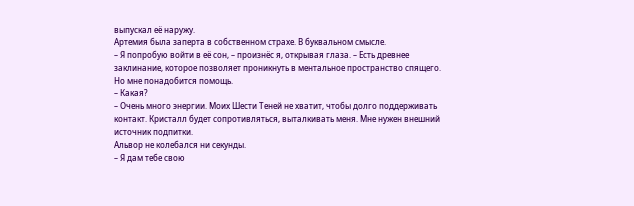выпускал её наружу.
Артемия была заперта в собственном страхе. В буквальном смысле.
– Я попробую войти в её сон, – произнёс я, открывая глаза. – Есть древнее заклинание, которое позволяет проникнуть в ментальное пространство спящего. Но мне понадобится помощь.
– Какая?
– Очень много энергии. Моих Шести Теней не хватит, чтобы долго поддерживать контакт. Кристалл будет сопротивляться, выталкивать меня. Мне нужен внешний источник подпитки.
Альвор не колебался ни секунды.
– Я дам тебе свою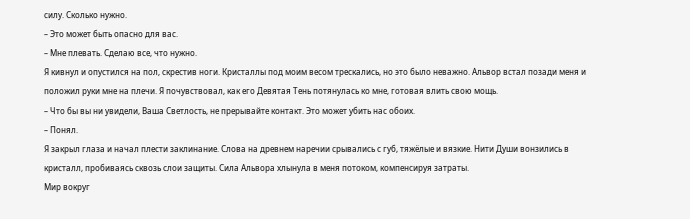силу. Сколько нужно.
– Это может быть опасно для вас.
– Мне плевать. Сделаю все, что нужно.
Я кивнул и опустился на пол, скрестив ноги. Кристаллы под моим весом трескались, но это было неважно. Альвор встал позади меня и положил руки мне на плечи. Я почувствовал, как его Девятая Тень потянулась ко мне, готовая влить свою мощь.
– Что бы вы ни увидели, Ваша Светлость, не прерывайте контакт. Это может убить нас обоих.
– Понял.
Я закрыл глаза и начал плести заклинание. Слова на древнем наречии срывались с губ, тяжёлые и вязкие. Нити Души вонзились в кристалл, пробиваясь сквозь слои защиты. Сила Альвора хлынула в меня потоком, компенсируя затраты.
Мир вокруг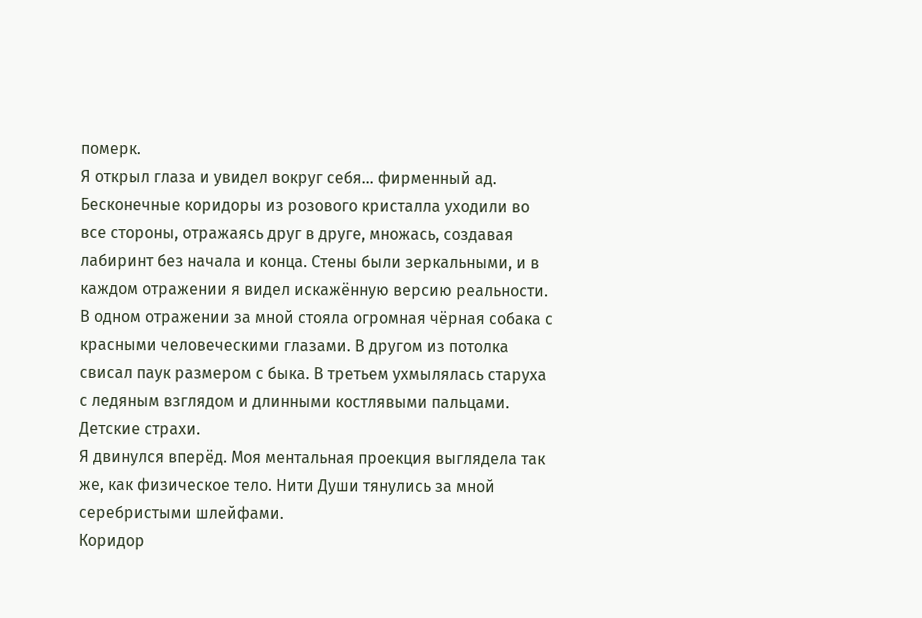померк.
Я открыл глаза и увидел вокруг себя… фирменный ад. Бесконечные коридоры из розового кристалла уходили во все стороны, отражаясь друг в друге, множась, создавая лабиринт без начала и конца. Стены были зеркальными, и в каждом отражении я видел искажённую версию реальности.
В одном отражении за мной стояла огромная чёрная собака с красными человеческими глазами. В другом из потолка свисал паук размером с быка. В третьем ухмылялась старуха с ледяным взглядом и длинными костлявыми пальцами.
Детские страхи.
Я двинулся вперёд. Моя ментальная проекция выглядела так же, как физическое тело. Нити Души тянулись за мной серебристыми шлейфами.
Коридор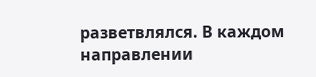разветвлялся. В каждом направлении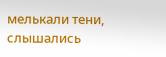мелькали тени, слышались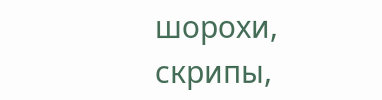шорохи, скрипы,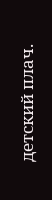детский плач.